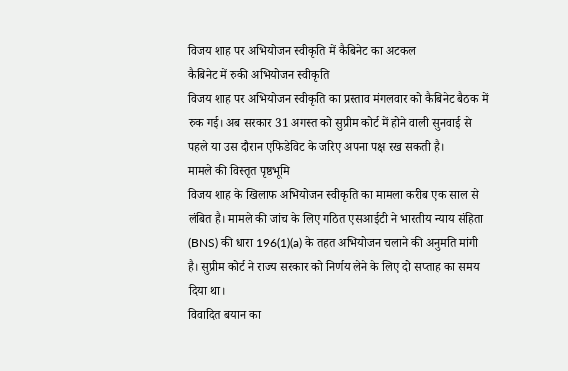विजय शाह पर अभियोजन स्वीकृति में कैबिनेट का अटकल
कैबिनेट में रुकी अभियोजन स्वीकृति
विजय शाह पर अभियोजन स्वीकृति का प्रस्ताव मंगलवार को कैबिनेट बैठक में रुक गई। अब सरकार 31 अगस्त को सुप्रीम कोर्ट में होने वाली सुनवाई से पहले या उस दौरान एफिडेविट के जरिए अपना पक्ष रख सकती है।
मामले की विस्तृत पृष्ठभूमि
विजय शाह के खिलाफ अभियोजन स्वीकृति का मामला करीब एक साल से लंबित है। मामले की जांच के लिए गठित एसआईटी ने भारतीय न्याय संहिता (BNS) की धारा 196(1)(a) के तहत अभियोजन चलाने की अनुमति मांगी है। सुप्रीम कोर्ट ने राज्य सरकार को निर्णय लेने के लिए दो सप्ताह का समय दिया था।
विवादित बयान का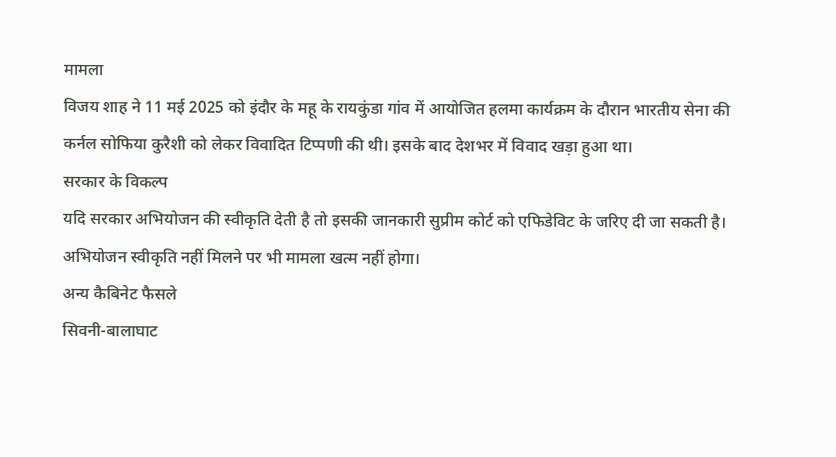मामला
विजय शाह ने 11 मई 2025 को इंदौर के महू के रायकुंडा गांव में आयोजित हलमा कार्यक्रम के दौरान भारतीय सेना की कर्नल सोफिया कुरैशी को लेकर विवादित टिप्पणी की थी। इसके बाद देशभर में विवाद खड़ा हुआ था।
सरकार के विकल्प
यदि सरकार अभियोजन की स्वीकृति देती है तो इसकी जानकारी सुप्रीम कोर्ट को एफिडेविट के जरिए दी जा सकती है। अभियोजन स्वीकृति नहीं मिलने पर भी मामला खत्म नहीं होगा।
अन्य कैबिनेट फैसले
सिवनी-बालाघाट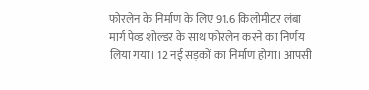फोरलेन के निर्माण के लिए 91.6 किलोमीटर लंबा मार्ग पेव्ड शोल्डर के साथ फोरलेन करने का निर्णय लिया गया। 12 नई सड़कों का निर्माण होगा। आपसी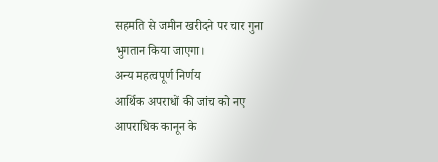सहमति से जमीन खरीदने पर चार गुना भुगतान किया जाएगा।
अन्य महत्वपूर्ण निर्णय
आर्थिक अपराधों की जांच को नए आपराधिक कानून के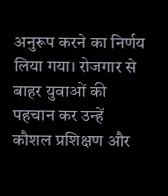अनुरूप करने का निर्णय लिया गया। रोजगार से बाहर युवाओं की पहचान कर उन्हें कौशल प्रशिक्षण और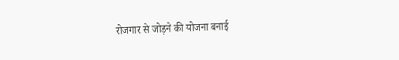रोजगार से जोड़ने की योजना बनाई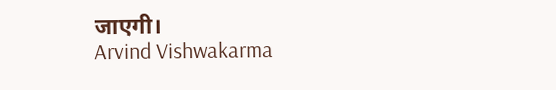जाएगी।
Arvind Vishwakarma